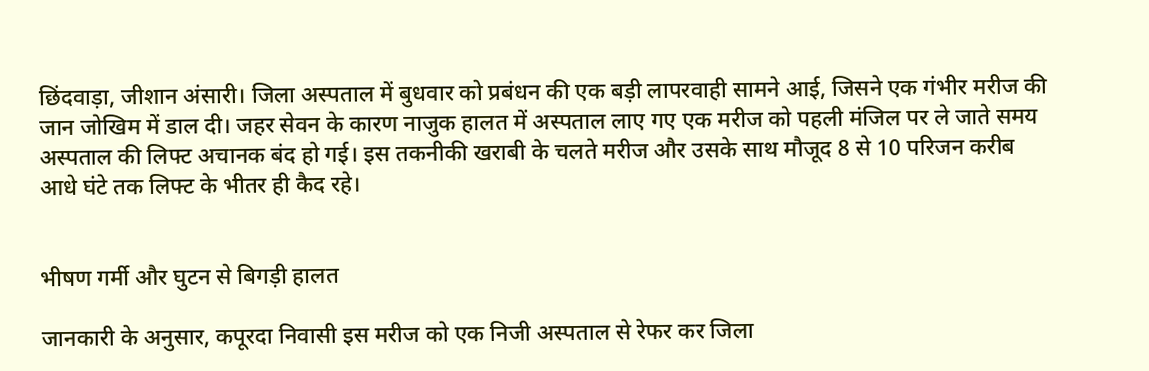छिंदवाड़ा, जीशान अंसारी। जिला अस्पताल में बुधवार को प्रबंधन की एक बड़ी लापरवाही सामने आई, जिसने एक गंभीर मरीज की जान जोखिम में डाल दी। जहर सेवन के कारण नाजुक हालत में अस्पताल लाए गए एक मरीज को पहली मंजिल पर ले जाते समय अस्पताल की लिफ्ट अचानक बंद हो गई। इस तकनीकी खराबी के चलते मरीज और उसके साथ मौजूद 8 से 10 परिजन करीब आधे घंटे तक लिफ्ट के भीतर ही कैद रहे।


भीषण गर्मी और घुटन से बिगड़ी हालत

जानकारी के अनुसार, कपूरदा निवासी इस मरीज को एक निजी अस्पताल से रेफर कर जिला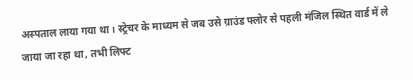अस्पताल लाया गया था। स्ट्रेचर के माध्यम से जब उसे ग्राउंड फ्लोर से पहली मंजिल स्थित वार्ड में ले जाया जा रहा था, तभी लिफ्ट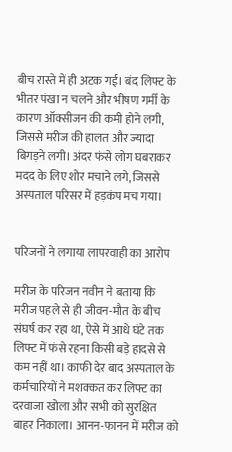बीच रास्ते में ही अटक गई। बंद लिफ्ट के भीतर पंखा न चलने और भीषण गर्मी के कारण ऑक्सीजन की कमी होने लगी, जिससे मरीज की हालत और ज्यादा बिगड़ने लगी। अंदर फंसे लोग घबराकर मदद के लिए शोर मचाने लगे, जिससे अस्पताल परिसर में हड़कंप मच गया।


परिजनों ने लगाया लापरवाही का आरोप

मरीज के परिजन नवीन ने बताया कि मरीज पहले से ही जीवन-मौत के बीच संघर्ष कर रहा था, ऐसे में आधे घंटे तक लिफ्ट में फंसे रहना किसी बड़े हादसे से कम नहीं था। काफी देर बाद अस्पताल के कर्मचारियों ने मशक्कत कर लिफ्ट का दरवाजा खोला और सभी को सुरक्षित बाहर निकाला। आनन-फानन में मरीज को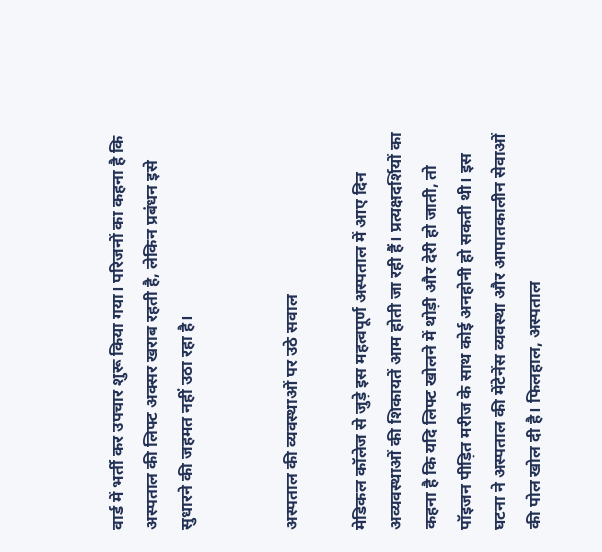वार्ड में भर्ती कर उपचार शुरू किया गया। परिजनों का कहना है कि अस्पताल की लिफ्ट अक्सर खराब रहती है, लेकिन प्रबंधन इसे सुधारने की जहमत नहीं उठा रहा है।


अस्पताल की व्यवस्थाओं पर उठे सवाल

मेडिकल कॉलेज से जुड़े इस महत्वपूर्ण अस्पताल में आए दिन अव्यवस्थाओं की शिकायतें आम होती जा रही हैं। प्रत्यक्षदर्शियों का कहना है कि यदि लिफ्ट खोलने में थोड़ी और देरी हो जाती, तो पॉइजन पीड़ित मरीज के साथ कोई अनहोनी हो सकती थी। इस घटना ने अस्पताल की मेंटेनेंस व्यवस्था और आपातकालीन सेवाओं की पोल खोल दी है। फिलहाल, अस्पताल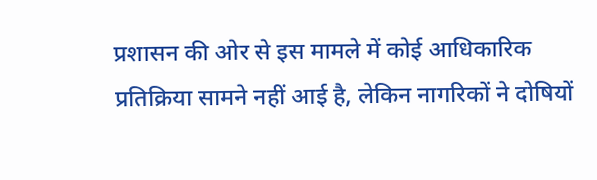प्रशासन की ओर से इस मामले में कोई आधिकारिक प्रतिक्रिया सामने नहीं आई है, लेकिन नागरिकों ने दोषियों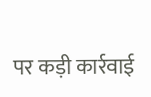पर कड़ी कार्रवाई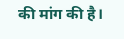की मांग की है।